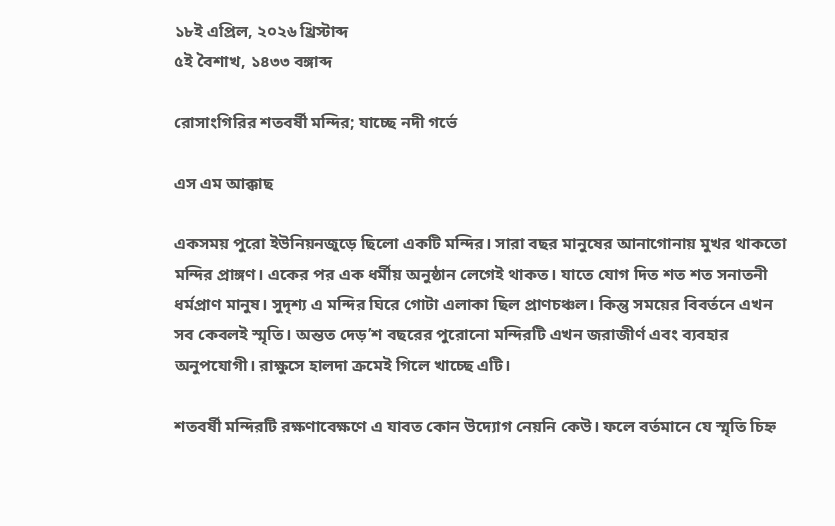১৮ই এপ্রিল, ২০২৬ খ্রিস্টাব্দ
৫ই বৈশাখ, ১৪৩৩ বঙ্গাব্দ

রোসাংগিরির শতবর্ষী মন্দির; যাচ্ছে নদী গর্ভে

এস এম আক্কাছ

একসময় পুরো ইউনিয়নজুড়ে ছিলো একটি মন্দির। সারা বছর মানুষের আনাগোনায় মুখর থাকতো মন্দির প্রাঙ্গণ। একের পর এক ধর্মীয় অনুষ্ঠান লেগেই থাকত। যাতে যোগ দিত শত শত সনাতনী ধর্মপ্রাণ মানুষ। সুদৃশ্য এ মন্দির ঘিরে গোটা এলাকা ছিল প্রাণচঞ্চল। কিন্তু সময়ের বিবর্তনে এখন সব কেবলই স্মৃতি। অন্তত দেড়’শ বছরের পুরোনো মন্দিরটি এখন জরাজীর্ণ এবং ব্যবহার অনুপযোগী। রাক্ষুসে হালদা ক্রমেই গিলে খাচ্ছে এটি।

শতবর্ষী মন্দিরটি রক্ষণাবেক্ষণে এ যাবত কোন উদ্যোগ নেয়নি কেউ। ফলে বর্তমানে যে স্মৃতি চিহ্ন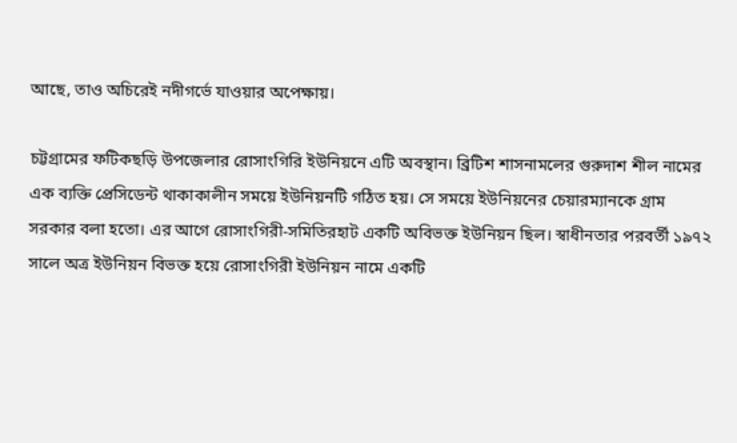আছে, তাও অচিরেই নদীগর্ভে যাওয়ার অপেক্ষায়।

চট্টগ্রামের ফটিকছড়ি উপজেলার রোসাংগিরি ইউনিয়নে এটি অবস্থান। ব্রিটিশ শাসনামলের গুরুদাশ শীল নামের এক ব্যক্তি প্রেসিডেন্ট থাকাকালীন সময়ে ইউনিয়নটি গঠিত হয়। সে সময়ে ইউনিয়নের চেয়ারম্যানকে গ্রাম সরকার বলা হতো। এর আগে রোসাংগিরী-সমিতিরহাট একটি অবিভক্ত ইউনিয়ন ছিল। স্বাধীনতার পরবর্তী ১৯৭২ সালে অত্র ইউনিয়ন বিভক্ত হয়ে রোসাংগিরী ইউনিয়ন নামে একটি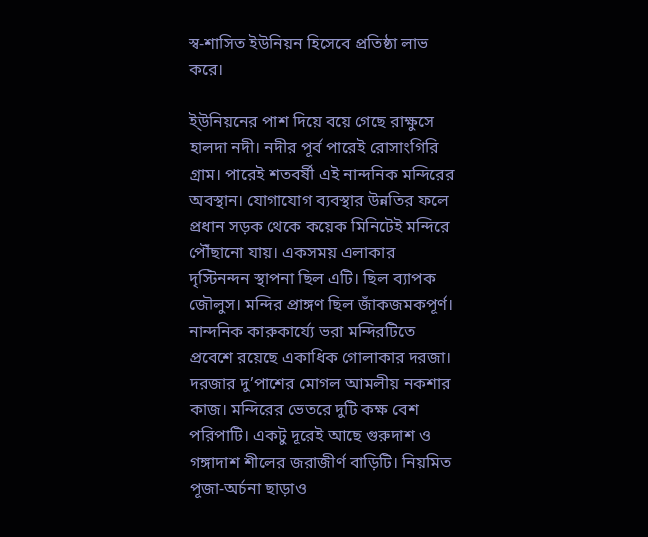স্ব-শাসিত ইউনিয়ন হিসেবে প্রতিষ্ঠা লাভ করে।

ই্উনিয়নের পাশ দিয়ে বয়ে গেছে রাক্ষুসে হালদা নদী। নদীর পূর্ব পারেই রোসাংগিরি গ্রাম। পারেই শতবর্ষী এই নান্দনিক মন্দিরের অবস্থান। যোগাযোগ ব্যবস্থার উন্নতির ফলে প্রধান সড়ক থেকে কয়েক মিনিটেই মন্দিরে পৌঁছানো যায়। একসময় এলাকার দৃস্টিনন্দন স্থাপনা ছিল এটি। ছিল ব্যাপক জৌলুস। মন্দির প্রাঙ্গণ ছিল জাঁকজমকপূর্ণ। নান্দনিক কারুকার্য্যে ভরা মন্দিরটিতে প্রবেশে রয়েছে একাধিক গোলাকার দরজা। দরজার দু’পাশের মোগল আমলীয় নকশার কাজ। মন্দিরের ভেতরে দুটি কক্ষ বেশ পরিপাটি। একটু দূরেই আছে গুরুদাশ ও গঙ্গাদাশ শীলের জরাজীর্ণ বাড়িটি। নিয়মিত পূজা-অর্চনা ছাড়াও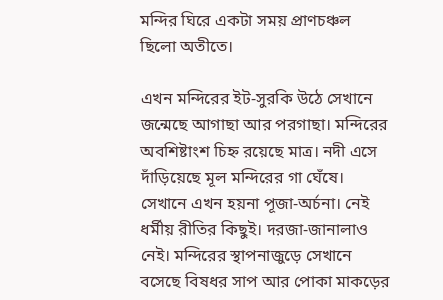মন্দির ঘিরে একটা সময় প্রাণচঞ্চল ছিলো অতীতে।

এখন মন্দিরের ইট-সুরকি উঠে সেখানে জন্মেছে আগাছা আর পরগাছা। মন্দিরের অবশিষ্টাংশ চিহ্ন রয়েছে মাত্র। নদী এসে দাঁড়িয়েছে মূল মন্দিরের গা ঘেঁষে। সেখানে এখন হয়না পূজা-অর্চনা। নেই ধর্মীয় রীতির কিছুই। দরজা-জানালাও নেই। মন্দিরের স্থাপনাজুড়ে সেখানে বসেছে বিষধর সাপ আর পোকা মাকড়ের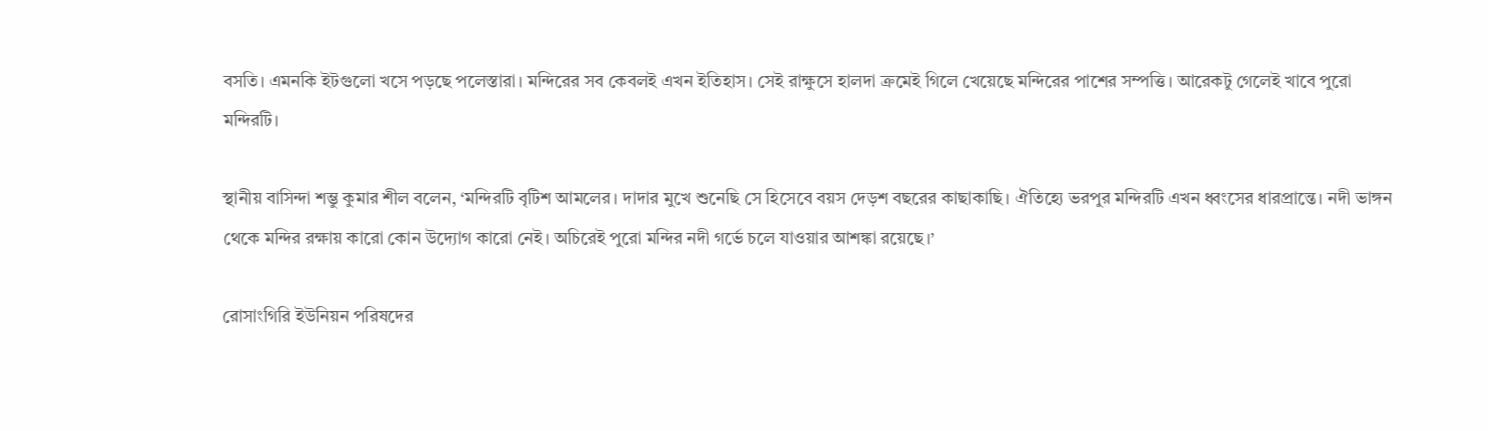বসতি। এমনকি ইটগুলো খসে পড়ছে পলেস্তারা। মন্দিরের সব কেবলই এখন ইতিহাস। সেই রাক্ষুসে হালদা ক্রমেই গিলে খেয়েছে মন্দিরের পাশের সম্পত্তি। আরেকটু গেলেই খাবে পুরো মন্দিরটি।

স্থানীয় বাসিন্দা শম্ভু কুমার শীল বলেন, ‘মন্দিরটি বৃটিশ আমলের। দাদার মুখে শুনেছি সে হিসেবে বয়স দেড়শ বছরের কাছাকাছি। ঐতিহ্যে ভরপুর মন্দিরটি এখন ধ্বংসের ধারপ্রান্তে। নদী ভাঙ্গন থেকে মন্দির রক্ষায় কারো কোন উদ্যোগ কারো নেই। অচিরেই পুরো মন্দির নদী গর্ভে চলে যাওয়ার আশঙ্কা রয়েছে।’

রোসাংগিরি ইউনিয়ন পরিষদের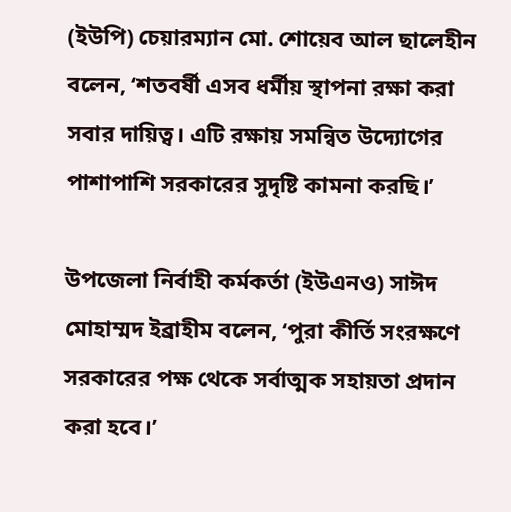(ইউপি) চেয়ারম্যান মো. শোয়েব আল ছালেহীন বলেন, ‘শতবর্ষী এসব ধর্মীয় স্থাপনা রক্ষা করা সবার দায়িত্ব। এটি রক্ষায় সমন্বিত উদ্যোগের পাশাপাশি সরকারের সুদৃষ্টি কামনা করছি।’

উপজেলা নির্বাহী কর্মকর্তা (ইউএনও) সাঈদ মোহাম্মদ ইব্রাহীম বলেন, ‘পুরা কীর্তি সংরক্ষণে সরকারের পক্ষ থেকে সর্বাত্মক সহায়তা প্রদান করা হবে।’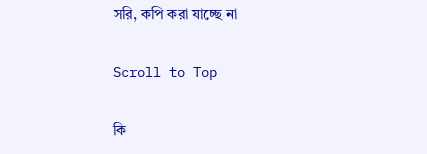সরি, কপি করা যাচ্ছে না

Scroll to Top

কি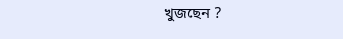খুজছেন ?